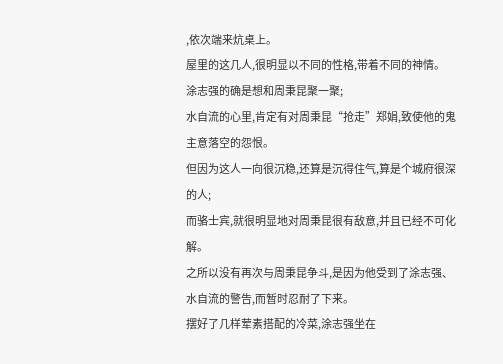,依次端来炕桌上。
屋里的这几人,很明显以不同的性格,带着不同的神情。
涂志强的确是想和周秉昆聚一聚;
水自流的心里,肯定有对周秉昆“抢走”郑娟,致使他的鬼主意落空的怨恨。
但因为这人一向很沉稳,还算是沉得住气,算是个城府很深的人;
而骆士宾,就很明显地对周秉昆很有敌意,并且已经不可化解。
之所以没有再次与周秉昆争斗,是因为他受到了涂志强、水自流的警告,而暂时忍耐了下来。
摆好了几样荤素搭配的冷菜,涂志强坐在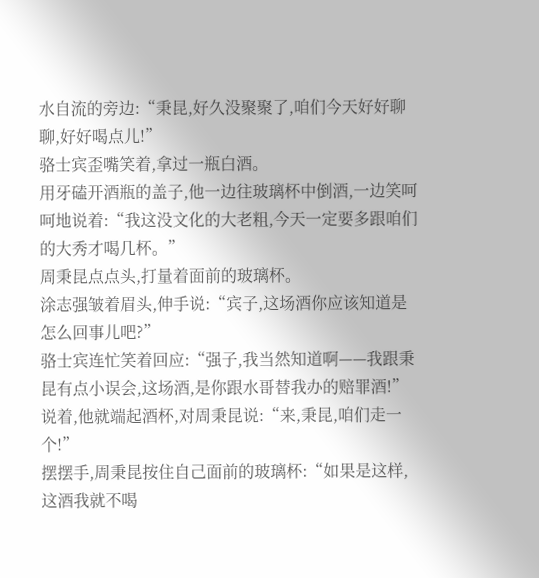水自流的旁边:“秉昆,好久没聚聚了,咱们今天好好聊聊,好好喝点儿!”
骆士宾歪嘴笑着,拿过一瓶白酒。
用牙磕开酒瓶的盖子,他一边往玻璃杯中倒酒,一边笑呵呵地说着:“我这没文化的大老粗,今天一定要多跟咱们的大秀才喝几杯。”
周秉昆点点头,打量着面前的玻璃杯。
涂志强皱着眉头,伸手说:“宾子,这场酒你应该知道是怎么回事儿吧?”
骆士宾连忙笑着回应:“强子,我当然知道啊——我跟秉昆有点小误会,这场酒,是你跟水哥替我办的赔罪酒!”
说着,他就端起酒杯,对周秉昆说:“来,秉昆,咱们走一个!”
摆摆手,周秉昆按住自己面前的玻璃杯:“如果是这样,这酒我就不喝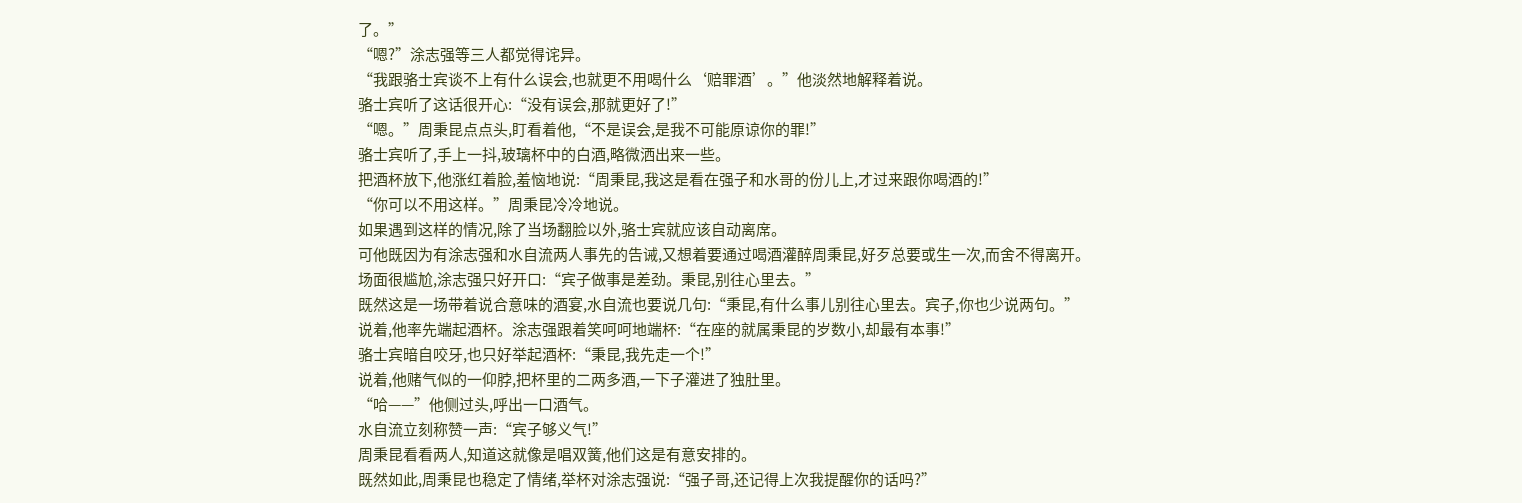了。”
“嗯?”涂志强等三人都觉得诧异。
“我跟骆士宾谈不上有什么误会,也就更不用喝什么‘赔罪酒’。”他淡然地解释着说。
骆士宾听了这话很开心:“没有误会,那就更好了!”
“嗯。”周秉昆点点头,盯看着他,“不是误会,是我不可能原谅你的罪!”
骆士宾听了,手上一抖,玻璃杯中的白酒,略微洒出来一些。
把酒杯放下,他涨红着脸,羞恼地说:“周秉昆,我这是看在强子和水哥的份儿上,才过来跟你喝酒的!”
“你可以不用这样。”周秉昆冷冷地说。
如果遇到这样的情况,除了当场翻脸以外,骆士宾就应该自动离席。
可他既因为有涂志强和水自流两人事先的告诫,又想着要通过喝酒灌醉周秉昆,好歹总要或生一次,而舍不得离开。
场面很尴尬,涂志强只好开口:“宾子做事是差劲。秉昆,别往心里去。”
既然这是一场带着说合意味的酒宴,水自流也要说几句:“秉昆,有什么事儿别往心里去。宾子,你也少说两句。”
说着,他率先端起酒杯。涂志强跟着笑呵呵地端杯:“在座的就属秉昆的岁数小,却最有本事!”
骆士宾暗自咬牙,也只好举起酒杯:“秉昆,我先走一个!”
说着,他赌气似的一仰脖,把杯里的二两多酒,一下子灌进了独肚里。
“哈——”他侧过头,呼出一口酒气。
水自流立刻称赞一声:“宾子够义气!”
周秉昆看看两人,知道这就像是唱双簧,他们这是有意安排的。
既然如此,周秉昆也稳定了情绪,举杯对涂志强说:“强子哥,还记得上次我提醒你的话吗?”